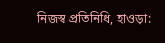নিজস্ব প্রতিনিধি, হাওড়া: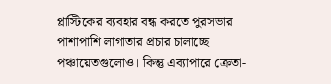প্লাস্টিকের ব্যবহার বন্ধ করতে পুরসভার পাশাপাশি লাগাতার প্রচার চালাচ্ছে পঞ্চায়েতগুলোও। কিন্তু এব্যাপারে ক্রেতা-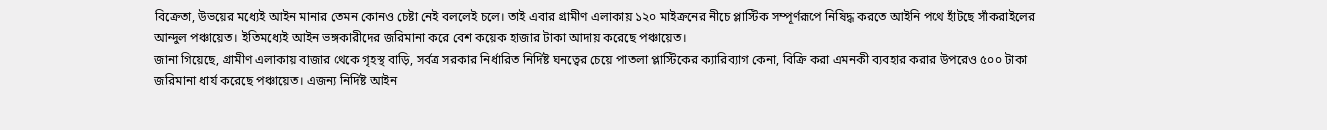বিক্রেতা, উভয়ের মধ্যেই আইন মানার তেমন কোনও চেষ্টা নেই বললেই চলে। তাই এবার গ্রামীণ এলাকায় ১২০ মাইক্রনের নীচে প্লাস্টিক সম্পূর্ণরূপে নিষিদ্ধ করতে আইনি পথে হাঁটছে সাঁকরাইলের আন্দুল পঞ্চায়েত। ইতিমধ্যেই আইন ভঙ্গকারীদের জরিমানা করে বেশ কয়েক হাজার টাকা আদায় করেছে পঞ্চায়েত।
জানা গিয়েছে, গ্রামীণ এলাকায় বাজার থেকে গৃহস্থ বাড়ি, সর্বত্র সরকার নির্ধারিত নির্দিষ্ট ঘনত্বের চেয়ে পাতলা প্লাস্টিকের ক্যারিব্যাগ কেনা, বিক্রি করা এমনকী ব্যবহার করার উপরেও ৫০০ টাকা জরিমানা ধার্য করেছে পঞ্চায়েত। এজন্য নির্দিষ্ট আইন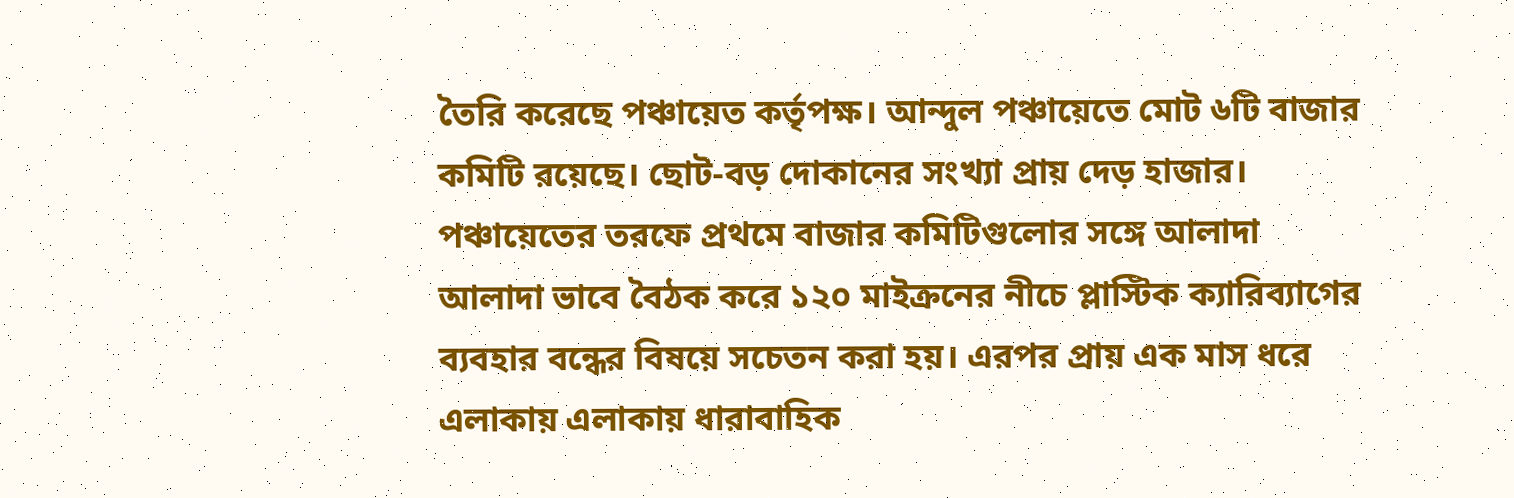তৈরি করেছে পঞ্চায়েত কর্তৃপক্ষ। আন্দুল পঞ্চায়েতে মোট ৬টি বাজার কমিটি রয়েছে। ছোট-বড় দোকানের সংখ্যা প্রায় দেড় হাজার। পঞ্চায়েতের তরফে প্রথমে বাজার কমিটিগুলোর সঙ্গে আলাদা আলাদা ভাবে বৈঠক করে ১২০ মাইক্রনের নীচে প্লাস্টিক ক্যারিব্যাগের ব্যবহার বন্ধের বিষয়ে সচেতন করা হয়। এরপর প্রায় এক মাস ধরে এলাকায় এলাকায় ধারাবাহিক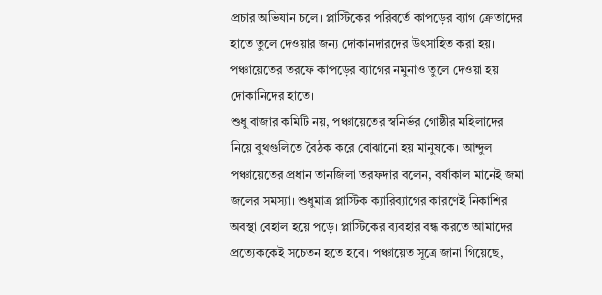প্রচার অভিযান চলে। প্লাস্টিকের পরিবর্তে কাপড়ের ব্যাগ ক্রেতাদের হাতে তুলে দেওয়ার জন্য দোকানদারদের উৎসাহিত করা হয়। পঞ্চায়েতের তরফে কাপড়ের ব্যাগের নমুনাও তুলে দেওয়া হয় দোকানিদের হাতে।
শুধু বাজার কমিটি নয়, পঞ্চায়েতের স্বনির্ভর গোষ্ঠীর মহিলাদের নিয়ে বুথগুলিতে বৈঠক করে বোঝানো হয় মানুষকে। আন্দুল পঞ্চায়েতের প্রধান তানজিলা তরফদার বলেন, বর্ষাকাল মানেই জমা জলের সমস্যা। শুধুমাত্র প্লাস্টিক ক্যারিব্যাগের কারণেই নিকাশির অবস্থা বেহাল হয়ে পড়ে। প্লাস্টিকের ব্যবহার বন্ধ করতে আমাদের প্রত্যেককেই সচেতন হতে হবে। পঞ্চায়েত সূত্রে জানা গিয়েছে,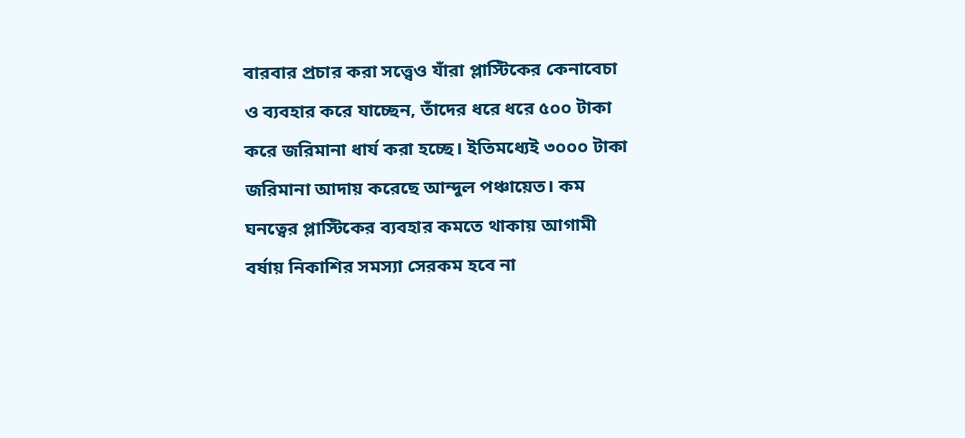বারবার প্রচার করা সত্ত্বেও যাঁরা প্লাস্টিকের কেনাবেচা ও ব্যবহার করে যাচ্ছেন, তাঁদের ধরে ধরে ৫০০ টাকা করে জরিমানা ধার্য করা হচ্ছে। ইতিমধ্যেই ৩০০০ টাকা জরিমানা আদায় করেছে আন্দুল পঞ্চায়েত। কম ঘনত্বের প্লাস্টিকের ব্যবহার কমতে থাকায় আগামী বর্ষায় নিকাশির সমস্যা সেরকম হবে না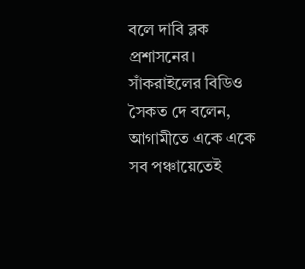বলে দাবি ব্লক প্রশাসনের।
সাঁকরাইলের বিডিও সৈকত দে বলেন, আগামীতে একে একে সব পঞ্চায়েতেই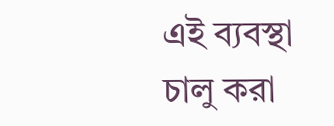এই ব্যবস্থা চালু করা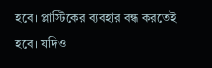হবে। প্লাস্টিকের ব্যবহার বন্ধ করতেই হবে। যদিও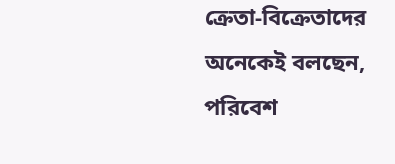ক্রেতা-বিক্রেতাদের অনেকেই বলছেন, পরিবেশ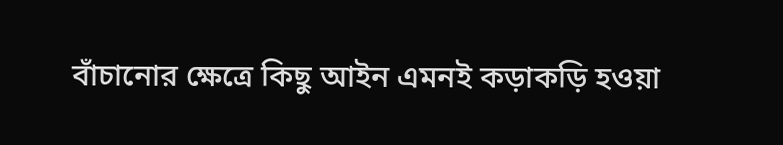বাঁচানোর ক্ষেত্রে কিছু আইন এমনই কড়াকড়ি হওয়া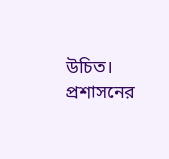উচিত। প্রশাসনের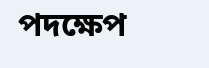পদক্ষেপ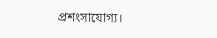প্রশংসাযোগ্য।